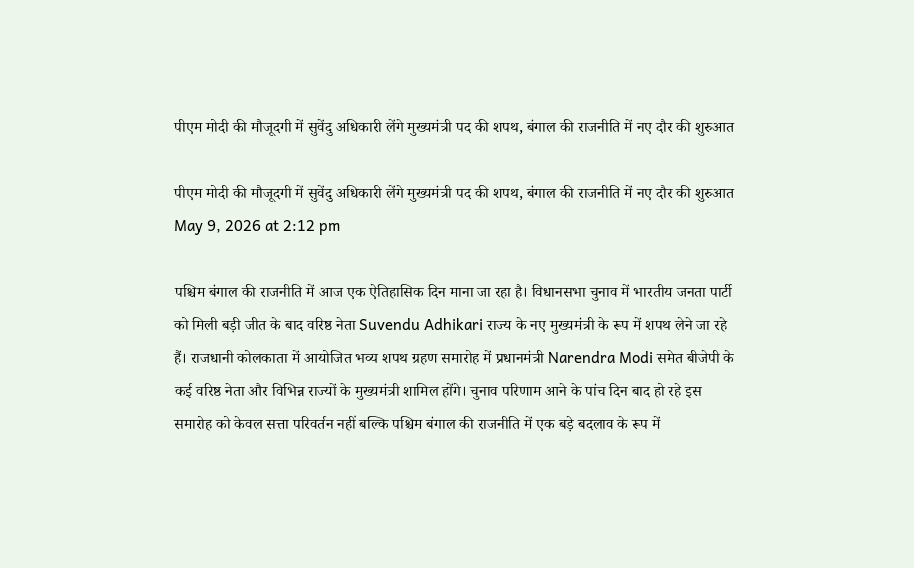पीएम मोदी की मौजूदगी में सुवेंदु अधिकारी लेंगे मुख्यमंत्री पद की शपथ, बंगाल की राजनीति में नए दौर की शुरुआत

पीएम मोदी की मौजूदगी में सुवेंदु अधिकारी लेंगे मुख्यमंत्री पद की शपथ, बंगाल की राजनीति में नए दौर की शुरुआत
May 9, 2026 at 2:12 pm

पश्चिम बंगाल की राजनीति में आज एक ऐतिहासिक दिन माना जा रहा है। विधानसभा चुनाव में भारतीय जनता पार्टी को मिली बड़ी जीत के बाद वरिष्ठ नेता Suvendu Adhikari राज्य के नए मुख्यमंत्री के रूप में शपथ लेने जा रहे हैं। राजधानी कोलकाता में आयोजित भव्य शपथ ग्रहण समारोह में प्रधानमंत्री Narendra Modi समेत बीजेपी के कई वरिष्ठ नेता और विभिन्न राज्यों के मुख्यमंत्री शामिल होंगे। चुनाव परिणाम आने के पांच दिन बाद हो रहे इस समारोह को केवल सत्ता परिवर्तन नहीं बल्कि पश्चिम बंगाल की राजनीति में एक बड़े बदलाव के रूप में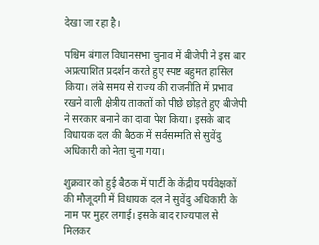देखा जा रहा है।

पश्चिम बंगाल विधानसभा चुनाव में बीजेपी ने इस बार अप्रत्याशित प्रदर्शन करते हुए स्पष्ट बहुमत हासिल किया। लंबे समय से राज्य की राजनीति में प्रभाव रखने वाली क्षेत्रीय ताकतों को पीछे छोड़ते हुए बीजेपी ने सरकार बनाने का दावा पेश किया। इसके बाद विधायक दल की बैठक में सर्वसम्मति से सुवेंदु अधिकारी को नेता चुना गया।

शुक्रवार को हुई बैठक में पार्टी के केंद्रीय पर्यवेक्षकों की मौजूदगी में विधायक दल ने सुवेंदु अधिकारी के नाम पर मुहर लगाई। इसके बाद राज्यपाल से मिलकर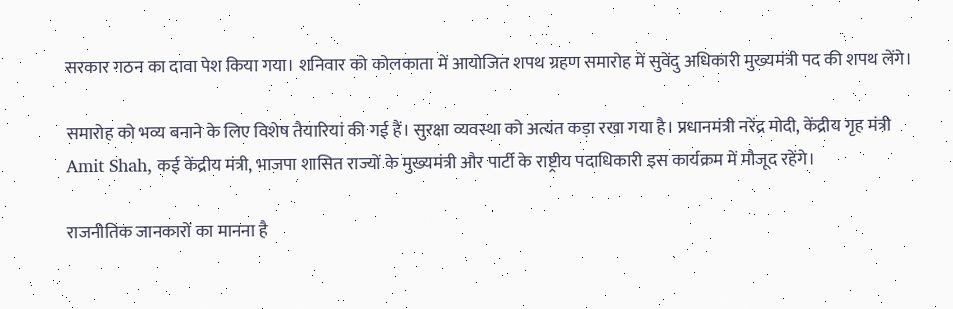सरकार गठन का दावा पेश किया गया। शनिवार को कोलकाता में आयोजित शपथ ग्रहण समारोह में सुवेंदु अधिकारी मुख्यमंत्री पद की शपथ लेंगे।

समारोह को भव्य बनाने के लिए विशेष तैयारियां की गई हैं। सुरक्षा व्यवस्था को अत्यंत कड़ा रखा गया है। प्रधानमंत्री नरेंद्र मोदी, केंद्रीय गृह मंत्री Amit Shah, कई केंद्रीय मंत्री, भाजपा शासित राज्यों के मुख्यमंत्री और पार्टी के राष्ट्रीय पदाधिकारी इस कार्यक्रम में मौजूद रहेंगे।

राजनीतिक जानकारों का मानना है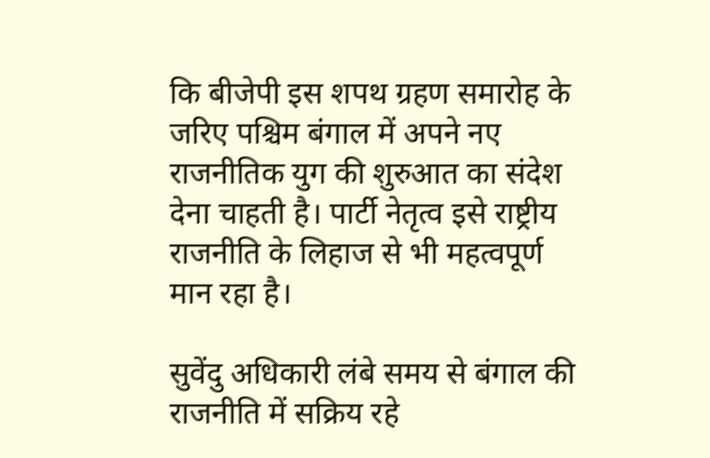कि बीजेपी इस शपथ ग्रहण समारोह के जरिए पश्चिम बंगाल में अपने नए राजनीतिक युग की शुरुआत का संदेश देना चाहती है। पार्टी नेतृत्व इसे राष्ट्रीय राजनीति के लिहाज से भी महत्वपूर्ण मान रहा है।

सुवेंदु अधिकारी लंबे समय से बंगाल की राजनीति में सक्रिय रहे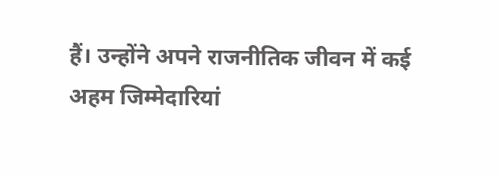हैं। उन्होंने अपने राजनीतिक जीवन में कई अहम जिम्मेदारियां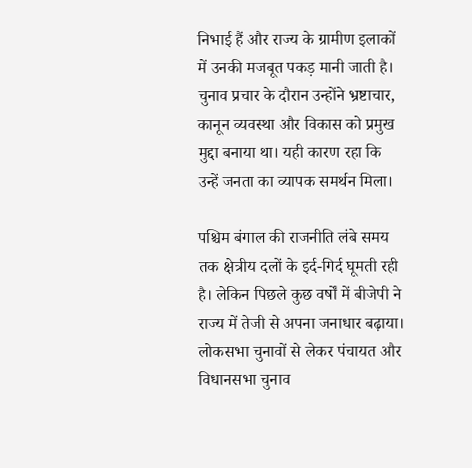निभाई हैं और राज्य के ग्रामीण इलाकों में उनकी मजबूत पकड़ मानी जाती है। चुनाव प्रचार के दौरान उन्होंने भ्रष्टाचार, कानून व्यवस्था और विकास को प्रमुख मुद्दा बनाया था। यही कारण रहा कि उन्हें जनता का व्यापक समर्थन मिला।

पश्चिम बंगाल की राजनीति लंबे समय तक क्षेत्रीय दलों के इर्द-गिर्द घूमती रही है। लेकिन पिछले कुछ वर्षों में बीजेपी ने राज्य में तेजी से अपना जनाधार बढ़ाया। लोकसभा चुनावों से लेकर पंचायत और विधानसभा चुनाव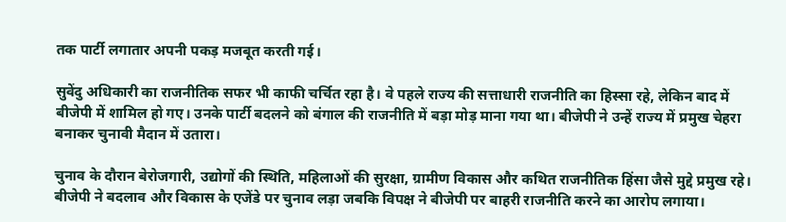तक पार्टी लगातार अपनी पकड़ मजबूत करती गई।

सुवेंदु अधिकारी का राजनीतिक सफर भी काफी चर्चित रहा है। वे पहले राज्य की सत्ताधारी राजनीति का हिस्सा रहे, लेकिन बाद में बीजेपी में शामिल हो गए। उनके पार्टी बदलने को बंगाल की राजनीति में बड़ा मोड़ माना गया था। बीजेपी ने उन्हें राज्य में प्रमुख चेहरा बनाकर चुनावी मैदान में उतारा।

चुनाव के दौरान बेरोजगारी, उद्योगों की स्थिति, महिलाओं की सुरक्षा, ग्रामीण विकास और कथित राजनीतिक हिंसा जैसे मुद्दे प्रमुख रहे। बीजेपी ने बदलाव और विकास के एजेंडे पर चुनाव लड़ा जबकि विपक्ष ने बीजेपी पर बाहरी राजनीति करने का आरोप लगाया।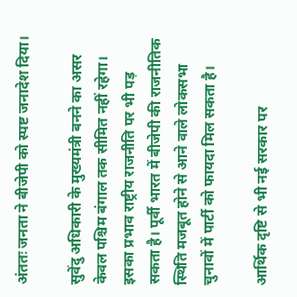अंततः जनता ने बीजेपी को स्पष्ट जनादेश दिया।

सुवेंदु अधिकारी के मुख्यमंत्री बनने का असर केवल पश्चिम बंगाल तक सीमित नहीं रहेगा। इसका प्रभाव राष्ट्रीय राजनीति पर भी पड़ सकता है। पूर्वी भारत में बीजेपी की राजनीतिक स्थिति मजबूत होने से आने वाले लोकसभा चुनावों में पार्टी को फायदा मिल सकता है।

आर्थिक दृष्टि से भी नई सरकार पर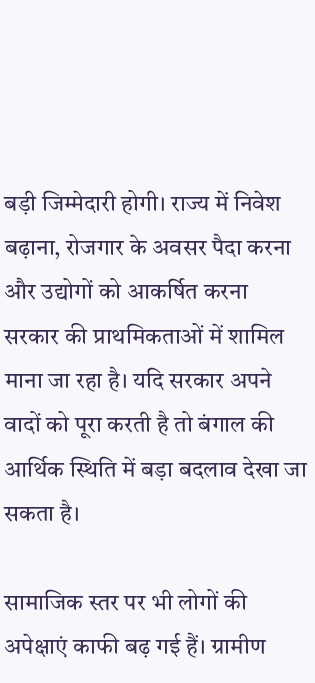बड़ी जिम्मेदारी होगी। राज्य में निवेश बढ़ाना, रोजगार के अवसर पैदा करना और उद्योगों को आकर्षित करना सरकार की प्राथमिकताओं में शामिल माना जा रहा है। यदि सरकार अपने वादों को पूरा करती है तो बंगाल की आर्थिक स्थिति में बड़ा बदलाव देखा जा सकता है।

सामाजिक स्तर पर भी लोगों की अपेक्षाएं काफी बढ़ गई हैं। ग्रामीण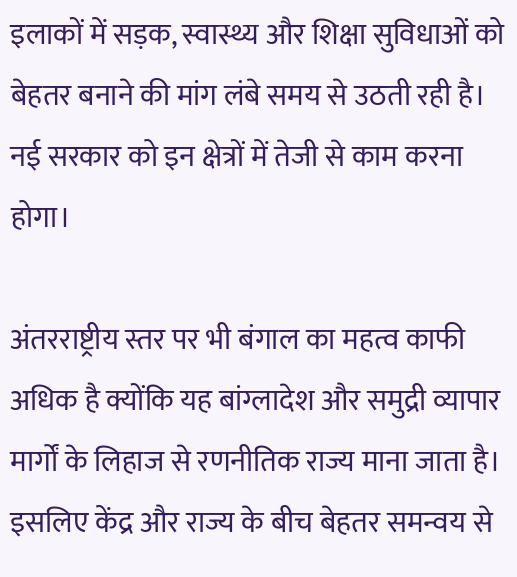इलाकों में सड़क, स्वास्थ्य और शिक्षा सुविधाओं को बेहतर बनाने की मांग लंबे समय से उठती रही है। नई सरकार को इन क्षेत्रों में तेजी से काम करना होगा।

अंतरराष्ट्रीय स्तर पर भी बंगाल का महत्व काफी अधिक है क्योंकि यह बांग्लादेश और समुद्री व्यापार मार्गों के लिहाज से रणनीतिक राज्य माना जाता है। इसलिए केंद्र और राज्य के बीच बेहतर समन्वय से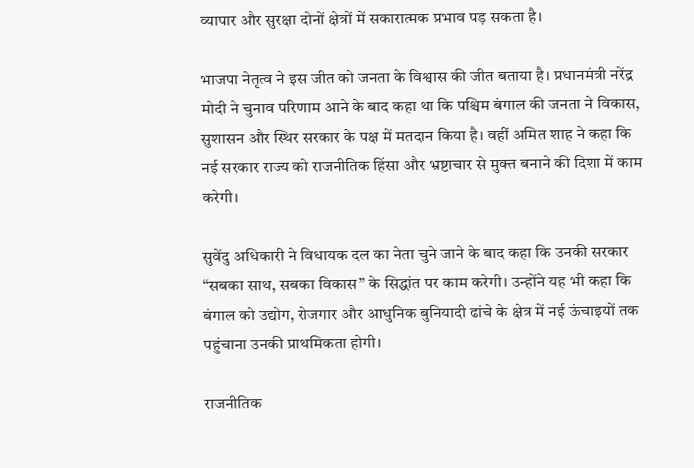व्यापार और सुरक्षा दोनों क्षेत्रों में सकारात्मक प्रभाव पड़ सकता है।

भाजपा नेतृत्व ने इस जीत को जनता के विश्वास की जीत बताया है। प्रधानमंत्री नरेंद्र मोदी ने चुनाव परिणाम आने के बाद कहा था कि पश्चिम बंगाल की जनता ने विकास, सुशासन और स्थिर सरकार के पक्ष में मतदान किया है। वहीं अमित शाह ने कहा कि नई सरकार राज्य को राजनीतिक हिंसा और भ्रष्टाचार से मुक्त बनाने की दिशा में काम करेगी।

सुवेंदु अधिकारी ने विधायक दल का नेता चुने जाने के बाद कहा कि उनकी सरकार “सबका साथ, सबका विकास” के सिद्धांत पर काम करेगी। उन्होंने यह भी कहा कि बंगाल को उद्योग, रोजगार और आधुनिक बुनियादी ढांचे के क्षेत्र में नई ऊंचाइयों तक पहुंचाना उनकी प्राथमिकता होगी।

राजनीतिक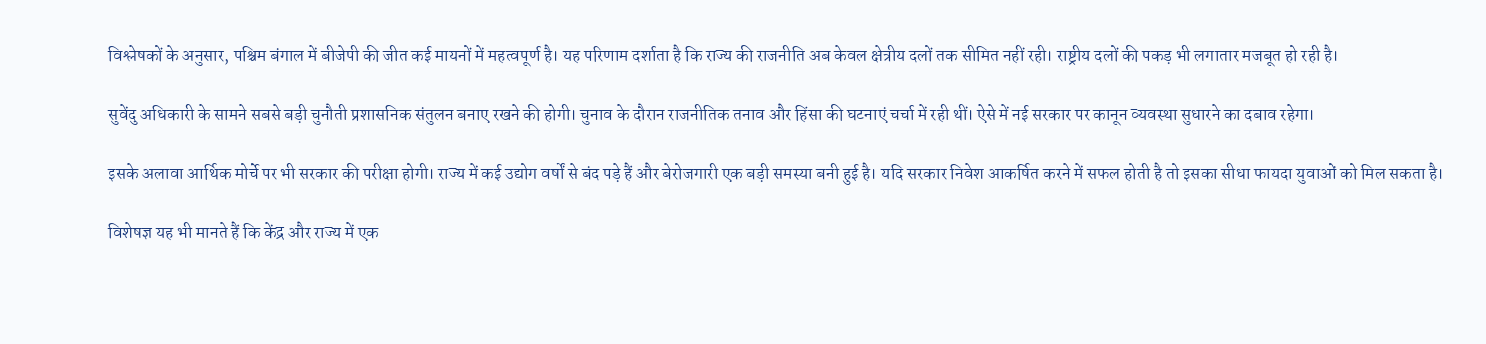विश्लेषकों के अनुसार, पश्चिम बंगाल में बीजेपी की जीत कई मायनों में महत्वपूर्ण है। यह परिणाम दर्शाता है कि राज्य की राजनीति अब केवल क्षेत्रीय दलों तक सीमित नहीं रही। राष्ट्रीय दलों की पकड़ भी लगातार मजबूत हो रही है।

सुवेंदु अधिकारी के सामने सबसे बड़ी चुनौती प्रशासनिक संतुलन बनाए रखने की होगी। चुनाव के दौरान राजनीतिक तनाव और हिंसा की घटनाएं चर्चा में रही थीं। ऐसे में नई सरकार पर कानून व्यवस्था सुधारने का दबाव रहेगा।

इसके अलावा आर्थिक मोर्चे पर भी सरकार की परीक्षा होगी। राज्य में कई उद्योग वर्षों से बंद पड़े हैं और बेरोजगारी एक बड़ी समस्या बनी हुई है। यदि सरकार निवेश आकर्षित करने में सफल होती है तो इसका सीधा फायदा युवाओं को मिल सकता है।

विशेषज्ञ यह भी मानते हैं कि केंद्र और राज्य में एक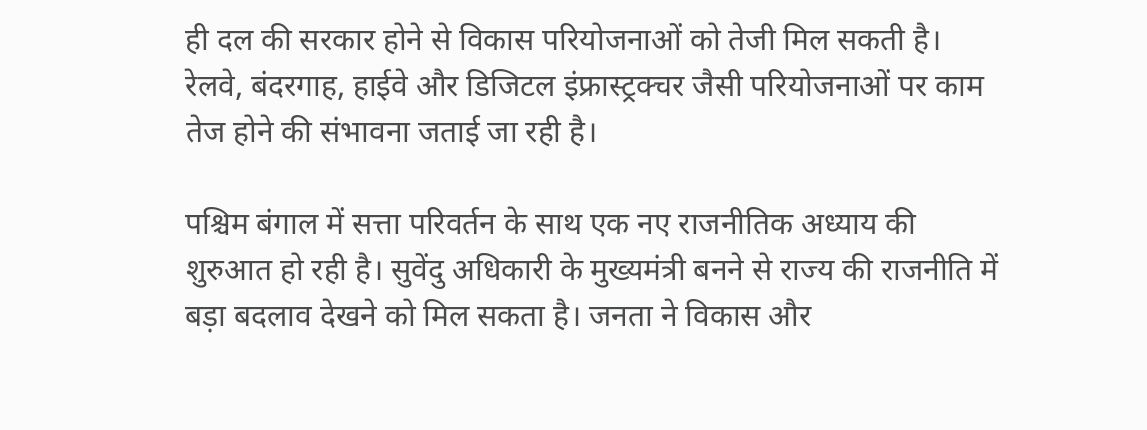ही दल की सरकार होने से विकास परियोजनाओं को तेजी मिल सकती है। रेलवे, बंदरगाह, हाईवे और डिजिटल इंफ्रास्ट्रक्चर जैसी परियोजनाओं पर काम तेज होने की संभावना जताई जा रही है।

पश्चिम बंगाल में सत्ता परिवर्तन के साथ एक नए राजनीतिक अध्याय की शुरुआत हो रही है। सुवेंदु अधिकारी के मुख्यमंत्री बनने से राज्य की राजनीति में बड़ा बदलाव देखने को मिल सकता है। जनता ने विकास और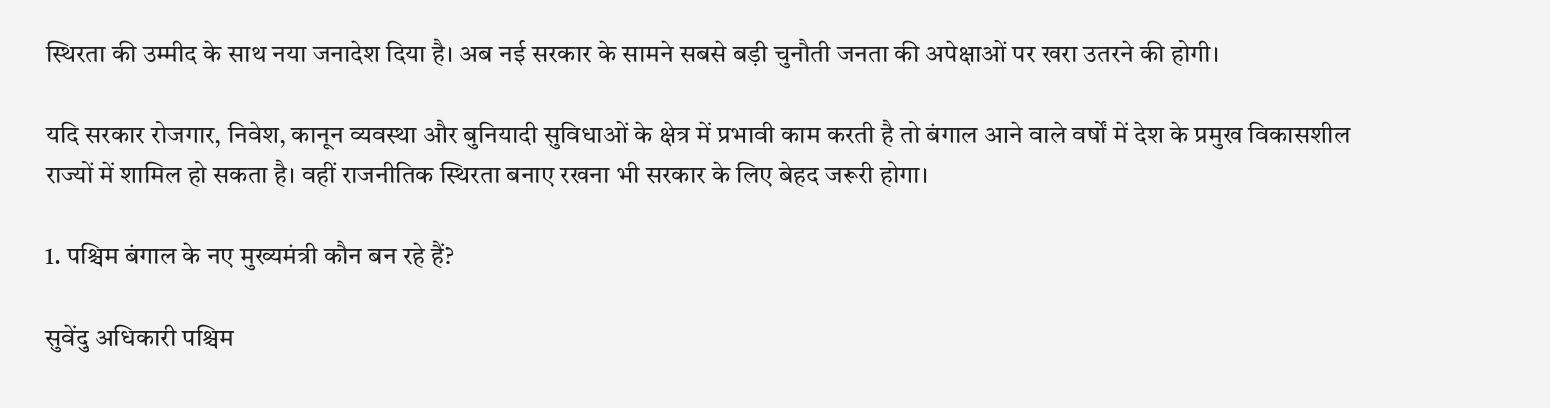स्थिरता की उम्मीद के साथ नया जनादेश दिया है। अब नई सरकार के सामने सबसे बड़ी चुनौती जनता की अपेक्षाओं पर खरा उतरने की होगी।

यदि सरकार रोजगार, निवेश, कानून व्यवस्था और बुनियादी सुविधाओं के क्षेत्र में प्रभावी काम करती है तो बंगाल आने वाले वर्षों में देश के प्रमुख विकासशील राज्यों में शामिल हो सकता है। वहीं राजनीतिक स्थिरता बनाए रखना भी सरकार के लिए बेहद जरूरी होगा।

1. पश्चिम बंगाल के नए मुख्यमंत्री कौन बन रहे हैं?

सुवेंदु अधिकारी पश्चिम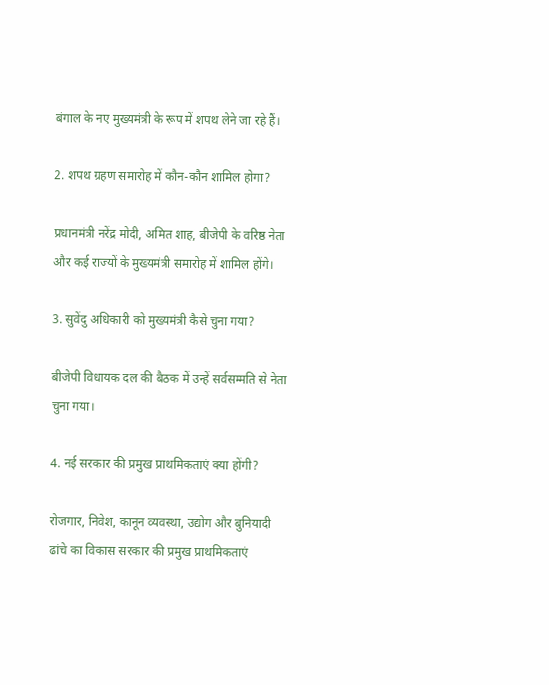बंगाल के नए मुख्यमंत्री के रूप में शपथ लेने जा रहे हैं।

2. शपथ ग्रहण समारोह में कौन-कौन शामिल होगा?

प्रधानमंत्री नरेंद्र मोदी, अमित शाह, बीजेपी के वरिष्ठ नेता और कई राज्यों के मुख्यमंत्री समारोह में शामिल होंगे।

3. सुवेंदु अधिकारी को मुख्यमंत्री कैसे चुना गया?

बीजेपी विधायक दल की बैठक में उन्हें सर्वसम्मति से नेता चुना गया।

4. नई सरकार की प्रमुख प्राथमिकताएं क्या होंगी?

रोजगार, निवेश, कानून व्यवस्था, उद्योग और बुनियादी ढांचे का विकास सरकार की प्रमुख प्राथमिकताएं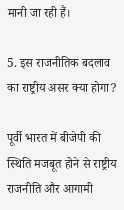मानी जा रही हैं।

5. इस राजनीतिक बदलाव का राष्ट्रीय असर क्या होगा?

पूर्वी भारत में बीजेपी की स्थिति मजबूत होने से राष्ट्रीय राजनीति और आगामी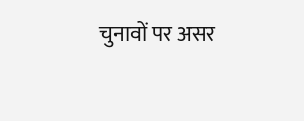चुनावों पर असर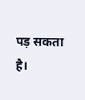पड़ सकता है।